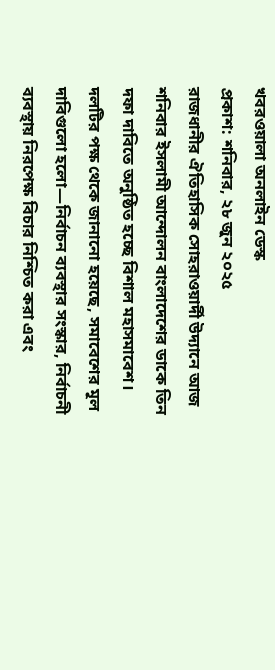খবরওয়ালা অনলাইন ডেস্ক
প্রকাশ: শনিবার, ২৮ জুন ২০২৫
রাজধানীর ঐতিহাসিক সোহরাওয়ার্দী উদ্যানে আজ শনিবার ইসলামী আন্দোলন বাংলাদেশের ডাকে তিন দফা দাবিতে অনুষ্ঠিত হচ্ছে বিশাল মহাসমাবেশ। দলটির পক্ষ থেকে জানানো হয়েছে, সমাবেশের মূল দাবিগুলো হলো—নির্বাচন ব্যবস্থার সংস্কার, নির্বাচনী ব্যবস্থায় নিরপেক্ষ বিচার নিশ্চিত করা এবং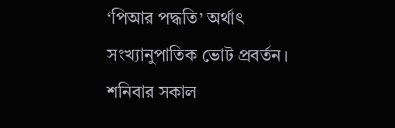‘পিআর পদ্ধতি’ অর্থাৎ সংখ্যানুপাতিক ভোট প্রবর্তন।
শনিবার সকাল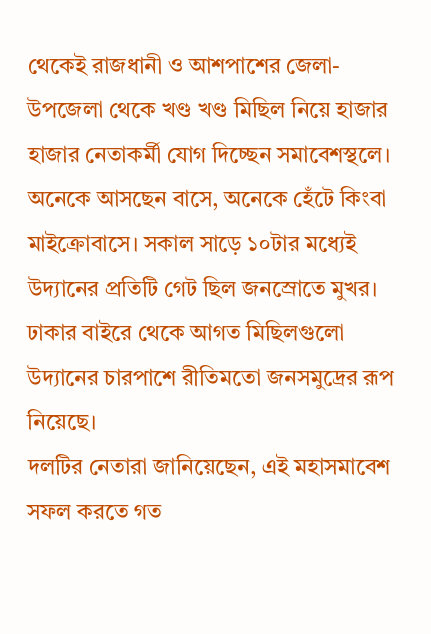থেকেই রাজধানী ও আশপাশের জেলা-উপজেলা থেকে খণ্ড খণ্ড মিছিল নিয়ে হাজার হাজার নেতাকর্মী যোগ দিচ্ছেন সমাবেশস্থলে। অনেকে আসছেন বাসে, অনেকে হেঁটে কিংবা মাইক্রোবাসে। সকাল সাড়ে ১০টার মধ্যেই উদ্যানের প্রতিটি গেট ছিল জনস্রোতে মুখর। ঢাকার বাইরে থেকে আগত মিছিলগুলো উদ্যানের চারপাশে রীতিমতো জনসমুদ্রের রূপ নিয়েছে।
দলটির নেতারা জানিয়েছেন, এই মহাসমাবেশ সফল করতে গত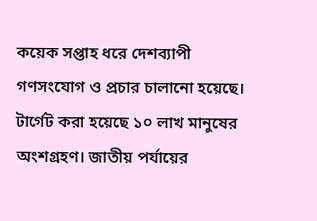কয়েক সপ্তাহ ধরে দেশব্যাপী গণসংযোগ ও প্রচার চালানো হয়েছে। টার্গেট করা হয়েছে ১০ লাখ মানুষের অংশগ্রহণ। জাতীয় পর্যায়ের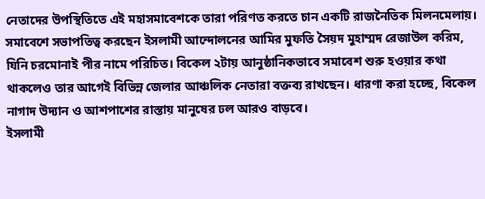নেতাদের উপস্থিতিতে এই মহাসমাবেশকে তারা পরিণত করতে চান একটি রাজনৈতিক মিলনমেলায়।
সমাবেশে সভাপতিত্ব করছেন ইসলামী আন্দোলনের আমির মুফতি সৈয়দ মুহাম্মদ রেজাউল করিম, যিনি চরমোনাই পীর নামে পরিচিত। বিকেল ২টায় আনুষ্ঠানিকভাবে সমাবেশ শুরু হওয়ার কথা থাকলেও তার আগেই বিভিন্ন জেলার আঞ্চলিক নেতারা বক্তব্য রাখছেন। ধারণা করা হচ্ছে, বিকেল নাগাদ উদ্যান ও আশপাশের রাস্তায় মানুষের ঢল আরও বাড়বে।
ইসলামী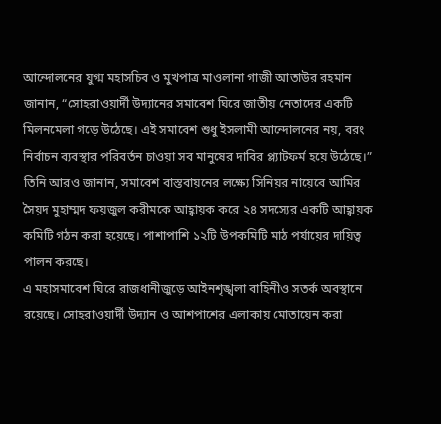আন্দোলনের যুগ্ম মহাসচিব ও মুখপাত্র মাওলানা গাজী আতাউর রহমান জানান, “সোহরাওয়ার্দী উদ্যানের সমাবেশ ঘিরে জাতীয় নেতাদের একটি মিলনমেলা গড়ে উঠেছে। এই সমাবেশ শুধু ইসলামী আন্দোলনের নয়, বরং নির্বাচন ব্যবস্থার পরিবর্তন চাওয়া সব মানুষের দাবির প্ল্যাটফর্ম হয়ে উঠেছে।”
তিনি আরও জানান, সমাবেশ বাস্তবায়নের লক্ষ্যে সিনিয়র নায়েবে আমির সৈয়দ মুহাম্মদ ফয়জুল করীমকে আহ্বায়ক করে ২৪ সদস্যের একটি আহ্বায়ক কমিটি গঠন করা হয়েছে। পাশাপাশি ১২টি উপকমিটি মাঠ পর্যায়ের দায়িত্ব পালন করছে।
এ মহাসমাবেশ ঘিরে রাজধানীজুড়ে আইনশৃঙ্খলা বাহিনীও সতর্ক অবস্থানে রয়েছে। সোহরাওয়ার্দী উদ্যান ও আশপাশের এলাকায় মোতায়েন করা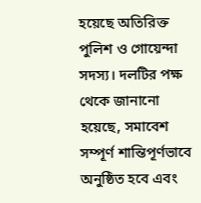হয়েছে অতিরিক্ত পুলিশ ও গোয়েন্দা সদস্য। দলটির পক্ষ থেকে জানানো হয়েছে, সমাবেশ সম্পূর্ণ শান্তিপূর্ণভাবে অনুষ্ঠিত হবে এবং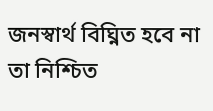জনস্বার্থ বিঘ্নিত হবে না তা নিশ্চিত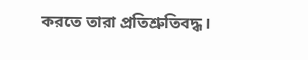করতে তারা প্রতিশ্রুতিবদ্ধ।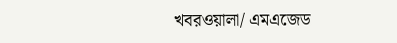খবরওয়ালা/ এমএজেড